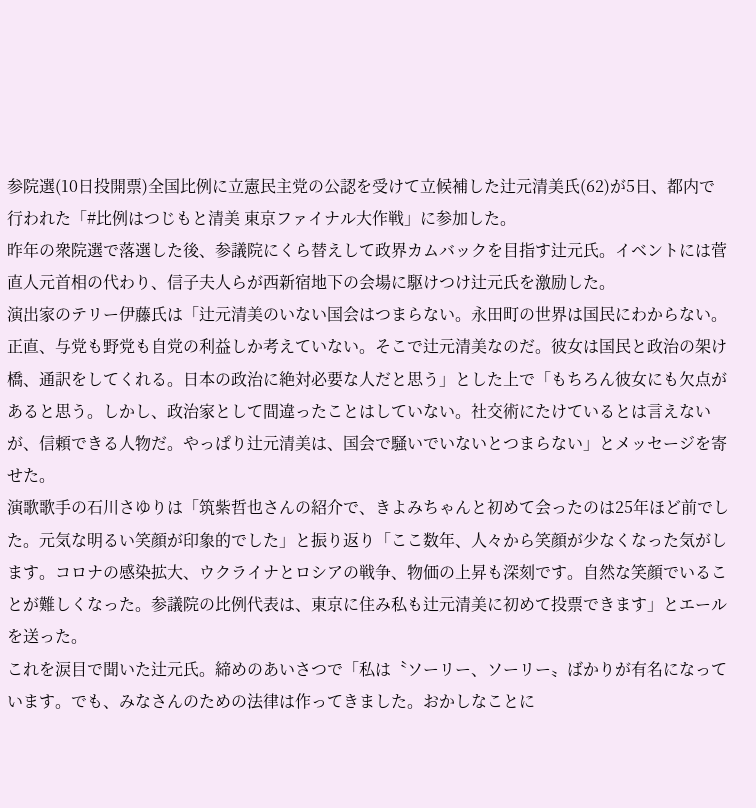参院選(10日投開票)全国比例に立憲民主党の公認を受けて立候補した辻元清美氏(62)が5日、都内で行われた「#比例はつじもと清美 東京ファイナル大作戦」に参加した。
昨年の衆院選で落選した後、参議院にくら替えして政界カムバックを目指す辻元氏。イベントには菅直人元首相の代わり、信子夫人らが西新宿地下の会場に駆けつけ辻元氏を激励した。
演出家のテリー伊藤氏は「辻元清美のいない国会はつまらない。永田町の世界は国民にわからない。正直、与党も野党も自党の利益しか考えていない。そこで辻元清美なのだ。彼女は国民と政治の架け橋、通訳をしてくれる。日本の政治に絶対必要な人だと思う」とした上で「もちろん彼女にも欠点があると思う。しかし、政治家として間違ったことはしていない。社交術にたけているとは言えないが、信頼できる人物だ。やっぱり辻元清美は、国会で騒いでいないとつまらない」とメッセージを寄せた。
演歌歌手の石川さゆりは「筑紫哲也さんの紹介で、きよみちゃんと初めて会ったのは25年ほど前でした。元気な明るい笑顔が印象的でした」と振り返り「ここ数年、人々から笑顔が少なくなった気がします。コロナの感染拡大、ウクライナとロシアの戦争、物価の上昇も深刻です。自然な笑顔でいることが難しくなった。参議院の比例代表は、東京に住み私も辻元清美に初めて投票できます」とエールを送った。
これを涙目で聞いた辻元氏。締めのあいさつで「私は〝ソーリー、ソーリー〟ばかりが有名になっています。でも、みなさんのための法律は作ってきました。おかしなことに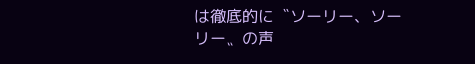は徹底的に〝ソーリー、ソーリー〟の声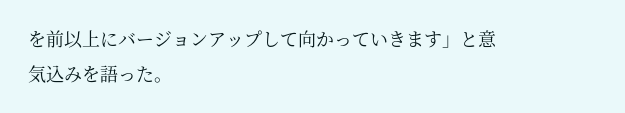を前以上にバージョンアップして向かっていきます」と意気込みを語った。